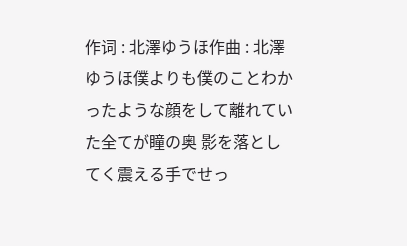作词 : 北澤ゆうほ作曲 : 北澤ゆうほ僕よりも僕のことわかったような顔をして離れていた全てが瞳の奥 影を落としてく震える手でせっ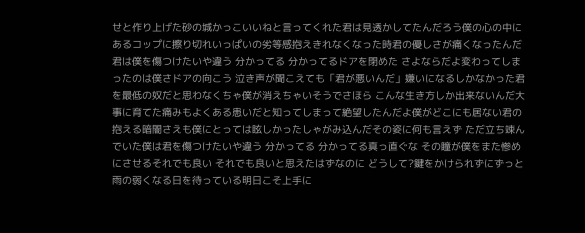せと作り上げた砂の城かっこいいねと言ってくれた君は見透かしてたんだろう僕の心の中にあるコップに擦り切れいっぱいの劣等感抱えきれなくなった時君の優しさが痛くなったんだ君は僕を傷つけたいや違う 分かってる 分かってるドアを閉めた さよならだよ変わってしまったのは僕さドアの向こう 泣き声が聞こえても「君が悪いんだ」嫌いになるしかなかった君を最低の奴だと思わなくちゃ僕が消えちゃいそうでさほら こんな生き方しか出来ないんだ大事に育てた痛みもよくある患いだと知ってしまって絶望したんだよ僕がどこにも居ない君の抱える暗闇さえも僕にとっては眩しかったしゃがみ込んだその姿に何も言えず ただ立ち竦んでいた僕は君を傷つけたいや違う 分かってる 分かってる真っ直ぐな その瞳が僕をまた惨めにさせるそれでも良い それでも良いと思えたはずなのに どうして?鍵をかけられずにずっと雨の弱くなる日を待っている明日こそ上手に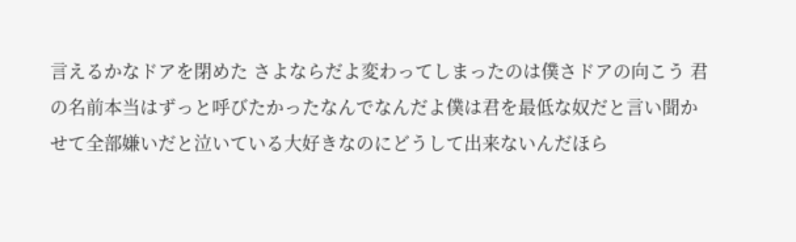言えるかなドアを閉めた さよならだよ変わってしまったのは僕さドアの向こう 君の名前本当はずっと呼びたかったなんでなんだよ僕は君を最低な奴だと言い聞かせて全部嫌いだと泣いている大好きなのにどうして出来ないんだほら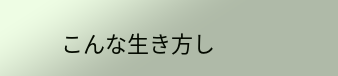こんな生き方し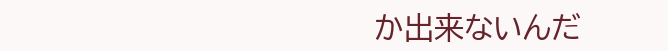か出来ないんだ